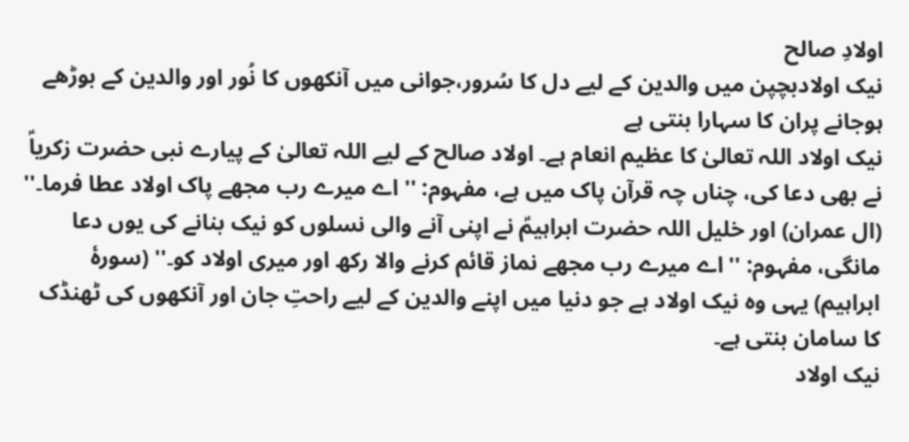اولادِ صالح
نیک اولادبچپن میں والدین کے لیے دل کا سُرور،جوانی میں آنکھوں کا نُور اور والدین کے بوڑھے ہوجانے پران کا سہارا بنتی ہے
نیک اولاد اللہ تعالیٰ کا عظیم انعام ہے۔ اولاد صالح کے لیے اللہ تعالیٰ کے پیارے نبی حضرت زکریاؑ نے بھی دعا کی، چناں چہ قرآن پاک میں ہے، مفہوم: '' اے میرے رب مجھے پاک اولاد عطا فرما۔'' (ال عمران) اور خلیل اللہ حضرت ابراہیمؑ نے اپنی آنے والی نسلوں کو نیک بنانے کی یوں دعا مانگی، مفہوم: '' اے میرے رب مجھے نماز قائم کرنے والا رکھ اور میری اولاد کو۔'' (سورۂ ابراہیم) یہی وہ نیک اولاد ہے جو دنیا میں اپنے والدین کے لیے راحتِ جان اور آنکھوں کی ٹھنڈک کا سامان بنتی ہے۔
نیک اولاد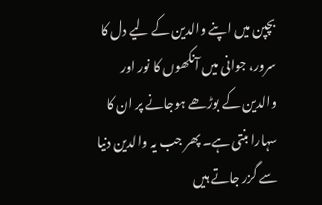بچپن میں اپنے والدین کے لیے دل کا سرور، جوانی میں آنکھوں کا نور اور والدین کے بوڑھے ہوجانے پر ان کا سہارا بنتی ہے۔ پھر جب یہ والدین دنیا سے گزر جاتے ہیں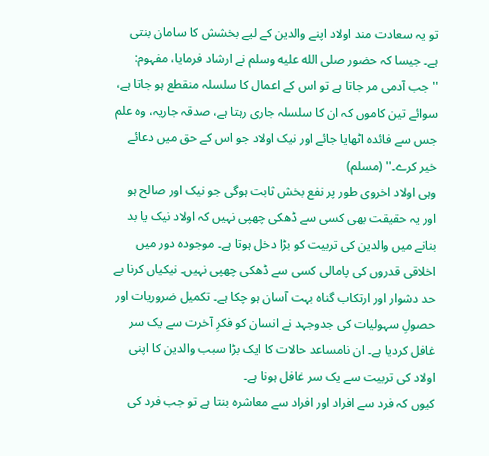تو یہ سعادت مند اولاد اپنے والدین کے لیے بخشش کا سامان بنتی ہے۔ جیسا کہ حضور صلى الله عليه وسلم نے ارشاد فرمایا، مفہوم: ''جب آدمی مر جاتا ہے تو اس کے اعمال کا سلسلہ منقطع ہو جاتا ہے، سوائے تین کاموں کہ ان کا سلسلہ جاری رہتا ہے، صدقہ جاریہ، وہ علم جس سے فائدہ اٹھایا جائے اور نیک اولاد جو اس کے حق میں دعائے خیر کرے۔'' (مسلم)
وہی اولاد اخروی طور پر نفع بخش ثابت ہوگی جو نیک اور صالح ہو اور یہ حقیقت بھی کسی سے ڈھکی چھپی نہیں کہ اولاد نیک یا بد بنانے میں والدین کی تربیت کو بڑا دخل ہوتا ہے۔ موجودہ دور میں اخلاقی قدروں کی پامالی کسی سے ڈھکی چھپی نہیں۔ نیکیاں کرنا بے حد دشوار اور ارتکاب گناہ بہت آسان ہو چکا ہے۔ تکمیل ضروریات اور حصولِ سہولیات کی جدوجہد نے انسان کو فکرِ آخرت سے یک سر غافل کردیا ہے۔ ان نامساعد حالات کا ایک بڑا سبب والدین کا اپنی اولاد کی تربیت سے یک سر غافل ہونا ہے۔
کیوں کہ فرد سے افراد اور افراد سے معاشرہ بنتا ہے تو جب فرد کی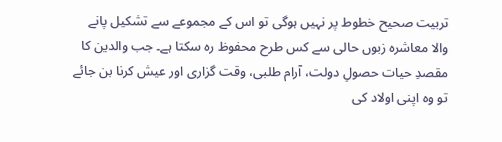تربیت صحیح خطوط پر نہیں ہوگی تو اس کے مجموعے سے تشکیل پانے والا معاشرہ زبوں حالی سے کس طرح محفوظ رہ سکتا ہے۔ جب والدین کا مقصدِ حیات حصولِ دولت، آرام طلبی، وقت گزاری اور عیش کرنا بن جائے تو وہ اپنی اولاد کی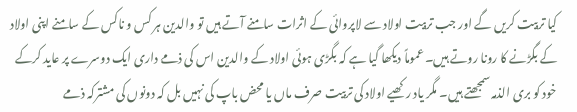کیا تربیت کریں گے اور جب تربیت اولاد سے لاپروائی کے اثرات سامنے آتے ہیں تو والدین ہر کس و ناکس کے سامنے اپنی اولاد کے بگڑنے کا رونا روتے ہیں۔ عموماً دیکھا گیا ہے کہ بگڑی ہوئی اولاد کے والدین اس کی ذمے داری ایک دوسرے پر عاید کرکے خود کو بری الذمہ سمجھتے ہیں۔ مگر یاد رکھیے اولاد کی تربیت صرف ماں یا محض باپ کی نہیں بل کہ دونوں کی مشترکہ ذمے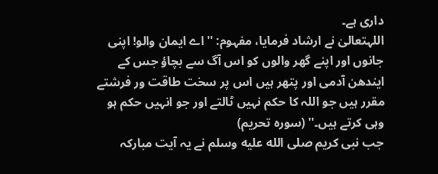داری ہے۔
اللہتعالیٰ نے ارشاد فرمایا، مفہوم: '' اے ایمان والو! اپنی جانوں اور اپنے گھر والوں کو اس آگ سے بچاؤ جس کے ایندھن آدمی اور پتھر ہیں اس پر سخت طاقت ور فرشتے مقرر ہیں جو اللہ کا حکم نہیں ٹالتے اور جو انہیں حکم ہو وہی کرتے ہیں۔'' (سورہ تحریم)
جب نبی کریم صلى الله عليه وسلم نے یہ آیت مبارکہ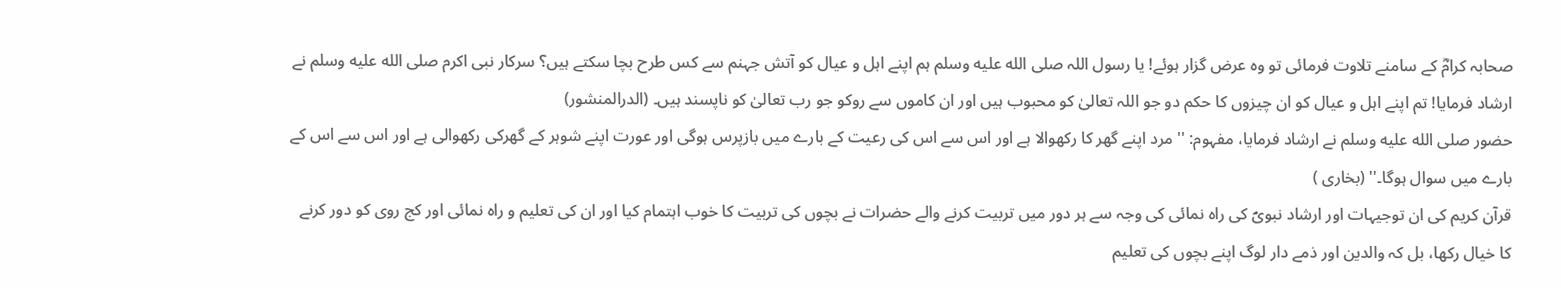صحابہ کرامؓ کے سامنے تلاوت فرمائی تو وہ عرض گزار ہوئے! یا رسول اللہ صلى الله عليه وسلم ہم اپنے اہل و عیال کو آتش جہنم سے کس طرح بچا سکتے ہیں؟ سرکار نبی اکرم صلى الله عليه وسلم نے ارشاد فرمایا! تم اپنے اہل و عیال کو ان چیزوں کا حکم دو جو اللہ تعالیٰ کو محبوب ہیں اور ان کاموں سے روکو جو رب تعالیٰ کو ناپسند ہیں۔ (الدرالمنشور)
حضور صلى الله عليه وسلم نے ارشاد فرمایا، مفہوم: '' مرد اپنے گھر کا رکھوالا ہے اور اس سے اس کی رعیت کے بارے میں بازپرس ہوگی اور عورت اپنے شوہر کے گھرکی رکھوالی ہے اور اس سے اس کے بارے میں سوال ہوگا۔'' (بخاری )
قرآن کریم کی ان توجیہات اور ارشاد نبویؐ کی راہ نمائی کی وجہ سے ہر دور میں تربیت کرنے والے حضرات نے بچوں کی تربیت کا خوب اہتمام کیا اور ان کی تعلیم و راہ نمائی اور کج روی کو دور کرنے کا خیال رکھا، بل کہ والدین اور ذمے دار لوگ اپنے بچوں کی تعلیم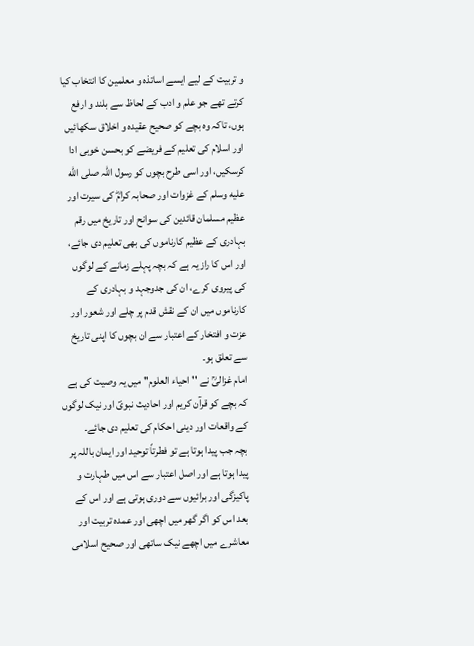و تربیت کے لیے ایسے اساتذہ و معلمین کا انتخاب کیا کرتے تھے جو علم و ادب کے لحاظ سے بلند و ارفع ہوں، تاکہ وہ بچے کو صحیح عقیدہ و اخلاق سکھائیں اور اسلام کی تعلیم کے فریضے کو بحسن خوبی ادا کرسکیں، اور اسی طرح بچوں کو رسول اللہ صلى الله عليه وسلم کے غزوات اور صحابہ کرامؓ کی سیرت اور عظیم مسلمان قائدین کی سوانح اور تاریخ میں رقم بہادری کے عظیم کارناموں کی بھی تعلیم دی جائے، اور اس کا راز یہ ہے کہ بچہ پہلے زمانے کے لوگوں کی پیروی کرے، ان کی جدوجہد و بہادری کے کارناموں میں ان کے نقش قدم پر چلے اور شعور اور عزت و افتخار کے اعتبار سے ان بچوں کا اپنی تاریخ سے تعلق ہو۔
امام غزالیؒ نے ''احیاء العلوم'' میں یہ وصیت کی ہے کہ بچے کو قرآن کریم اور احادیث نبویؐ اور نیک لوگوں کے واقعات اور دینی احکام کی تعلیم دی جائے۔
بچہ جب پیدا ہوتا ہے تو فطرتاً توحید اور ایمان باللہ پر پیدا ہوتا ہے اور اصل اعتبار سے اس میں طہارت و پاکیزگی اور برائیوں سے دوری ہوتی ہے اور اس کے بعد اس کو اگر گھر میں اچھی اور عمدہ تربیت اور معاشرے میں اچھے نیک ساتھی اور صحیح اسلامی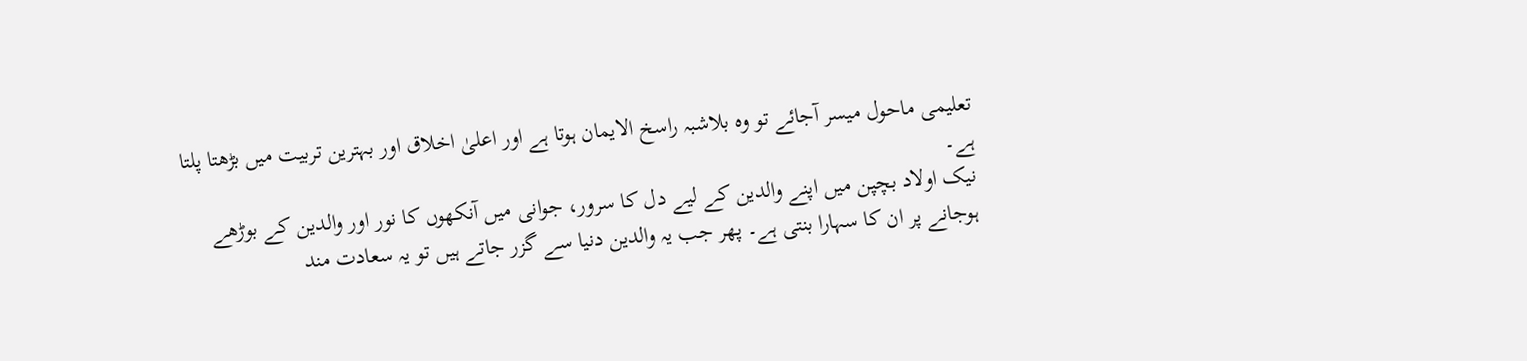تعلیمی ماحول میسر آجائے تو وہ بلاشبہ راسخ الایمان ہوتا ہے اور اعلیٰ اخلاق اور بہترین تربیت میں بڑھتا پلتا ہے۔
نیک اولاد بچپن میں اپنے والدین کے لیے دل کا سرور، جوانی میں آنکھوں کا نور اور والدین کے بوڑھے ہوجانے پر ان کا سہارا بنتی ہے۔ پھر جب یہ والدین دنیا سے گزر جاتے ہیں تو یہ سعادت مند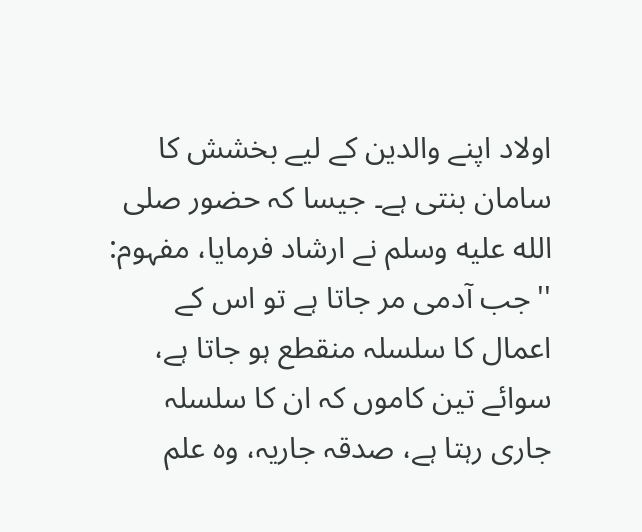اولاد اپنے والدین کے لیے بخشش کا سامان بنتی ہے۔ جیسا کہ حضور صلى الله عليه وسلم نے ارشاد فرمایا، مفہوم: ''جب آدمی مر جاتا ہے تو اس کے اعمال کا سلسلہ منقطع ہو جاتا ہے، سوائے تین کاموں کہ ان کا سلسلہ جاری رہتا ہے، صدقہ جاریہ، وہ علم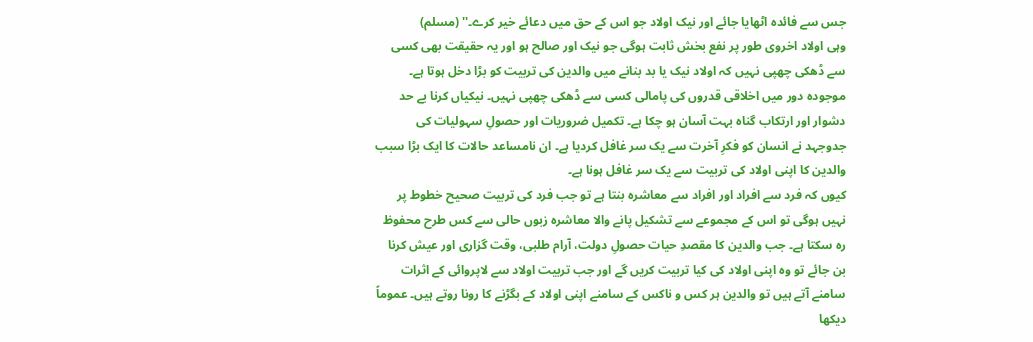جس سے فائدہ اٹھایا جائے اور نیک اولاد جو اس کے حق میں دعائے خیر کرے۔'' (مسلم)
وہی اولاد اخروی طور پر نفع بخش ثابت ہوگی جو نیک اور صالح ہو اور یہ حقیقت بھی کسی سے ڈھکی چھپی نہیں کہ اولاد نیک یا بد بنانے میں والدین کی تربیت کو بڑا دخل ہوتا ہے۔ موجودہ دور میں اخلاقی قدروں کی پامالی کسی سے ڈھکی چھپی نہیں۔ نیکیاں کرنا بے حد دشوار اور ارتکاب گناہ بہت آسان ہو چکا ہے۔ تکمیل ضروریات اور حصولِ سہولیات کی جدوجہد نے انسان کو فکرِ آخرت سے یک سر غافل کردیا ہے۔ ان نامساعد حالات کا ایک بڑا سبب والدین کا اپنی اولاد کی تربیت سے یک سر غافل ہونا ہے۔
کیوں کہ فرد سے افراد اور افراد سے معاشرہ بنتا ہے تو جب فرد کی تربیت صحیح خطوط پر نہیں ہوگی تو اس کے مجموعے سے تشکیل پانے والا معاشرہ زبوں حالی سے کس طرح محفوظ رہ سکتا ہے۔ جب والدین کا مقصدِ حیات حصولِ دولت، آرام طلبی، وقت گزاری اور عیش کرنا بن جائے تو وہ اپنی اولاد کی کیا تربیت کریں گے اور جب تربیت اولاد سے لاپروائی کے اثرات سامنے آتے ہیں تو والدین ہر کس و ناکس کے سامنے اپنی اولاد کے بگڑنے کا رونا روتے ہیں۔ عموماً دیکھا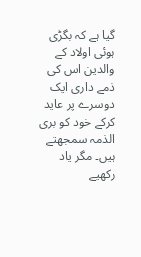گیا ہے کہ بگڑی ہوئی اولاد کے والدین اس کی ذمے داری ایک دوسرے پر عاید کرکے خود کو بری الذمہ سمجھتے ہیں۔ مگر یاد رکھیے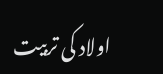اولاد کی تربیت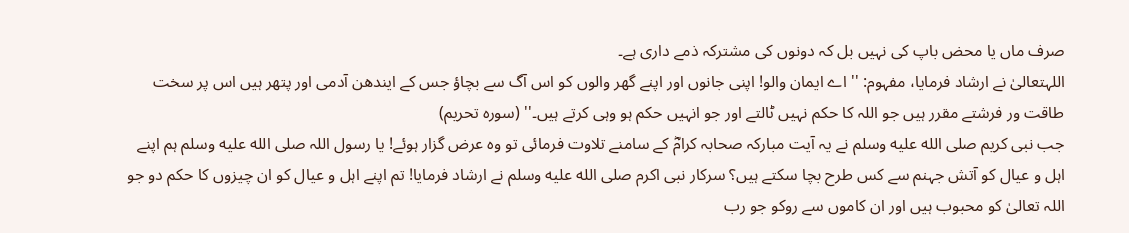صرف ماں یا محض باپ کی نہیں بل کہ دونوں کی مشترکہ ذمے داری ہے۔
اللہتعالیٰ نے ارشاد فرمایا، مفہوم: '' اے ایمان والو! اپنی جانوں اور اپنے گھر والوں کو اس آگ سے بچاؤ جس کے ایندھن آدمی اور پتھر ہیں اس پر سخت طاقت ور فرشتے مقرر ہیں جو اللہ کا حکم نہیں ٹالتے اور جو انہیں حکم ہو وہی کرتے ہیں۔'' (سورہ تحریم)
جب نبی کریم صلى الله عليه وسلم نے یہ آیت مبارکہ صحابہ کرامؓ کے سامنے تلاوت فرمائی تو وہ عرض گزار ہوئے! یا رسول اللہ صلى الله عليه وسلم ہم اپنے اہل و عیال کو آتش جہنم سے کس طرح بچا سکتے ہیں؟ سرکار نبی اکرم صلى الله عليه وسلم نے ارشاد فرمایا! تم اپنے اہل و عیال کو ان چیزوں کا حکم دو جو اللہ تعالیٰ کو محبوب ہیں اور ان کاموں سے روکو جو رب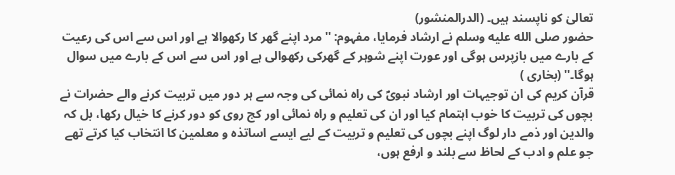تعالیٰ کو ناپسند ہیں۔ (الدرالمنشور)
حضور صلى الله عليه وسلم نے ارشاد فرمایا، مفہوم: '' مرد اپنے گھر کا رکھوالا ہے اور اس سے اس کی رعیت کے بارے میں بازپرس ہوگی اور عورت اپنے شوہر کے گھرکی رکھوالی ہے اور اس سے اس کے بارے میں سوال ہوگا۔'' (بخاری )
قرآن کریم کی ان توجیہات اور ارشاد نبویؐ کی راہ نمائی کی وجہ سے ہر دور میں تربیت کرنے والے حضرات نے بچوں کی تربیت کا خوب اہتمام کیا اور ان کی تعلیم و راہ نمائی اور کج روی کو دور کرنے کا خیال رکھا، بل کہ والدین اور ذمے دار لوگ اپنے بچوں کی تعلیم و تربیت کے لیے ایسے اساتذہ و معلمین کا انتخاب کیا کرتے تھے جو علم و ادب کے لحاظ سے بلند و ارفع ہوں،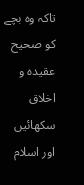تاکہ وہ بچے کو صحیح عقیدہ و اخلاق سکھائیں اور اسلام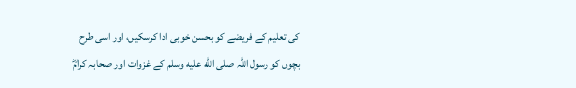کی تعلیم کے فریضے کو بحسن خوبی ادا کرسکیں، اور اسی طرح بچوں کو رسول اللہ صلى الله عليه وسلم کے غزوات اور صحابہ کرامؓ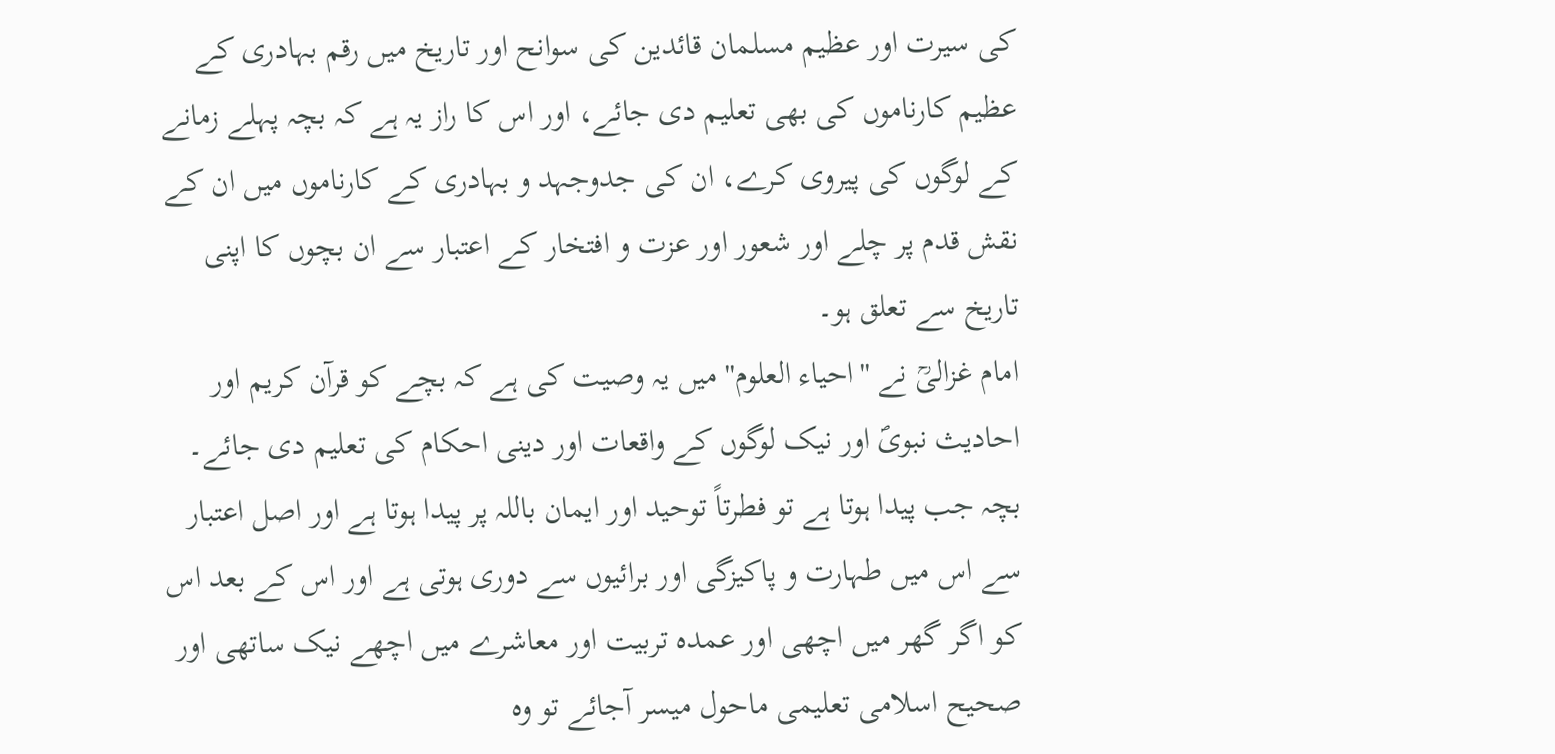کی سیرت اور عظیم مسلمان قائدین کی سوانح اور تاریخ میں رقم بہادری کے عظیم کارناموں کی بھی تعلیم دی جائے، اور اس کا راز یہ ہے کہ بچہ پہلے زمانے کے لوگوں کی پیروی کرے، ان کی جدوجہد و بہادری کے کارناموں میں ان کے نقش قدم پر چلے اور شعور اور عزت و افتخار کے اعتبار سے ان بچوں کا اپنی تاریخ سے تعلق ہو۔
امام غزالیؒ نے ''احیاء العلوم'' میں یہ وصیت کی ہے کہ بچے کو قرآن کریم اور احادیث نبویؐ اور نیک لوگوں کے واقعات اور دینی احکام کی تعلیم دی جائے۔
بچہ جب پیدا ہوتا ہے تو فطرتاً توحید اور ایمان باللہ پر پیدا ہوتا ہے اور اصل اعتبار سے اس میں طہارت و پاکیزگی اور برائیوں سے دوری ہوتی ہے اور اس کے بعد اس کو اگر گھر میں اچھی اور عمدہ تربیت اور معاشرے میں اچھے نیک ساتھی اور صحیح اسلامی تعلیمی ماحول میسر آجائے تو وہ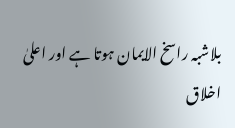بلاشبہ راسخ الایمان ہوتا ہے اور اعلیٰ اخلاق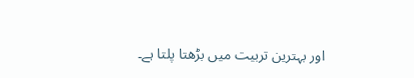اور بہترین تربیت میں بڑھتا پلتا ہے۔